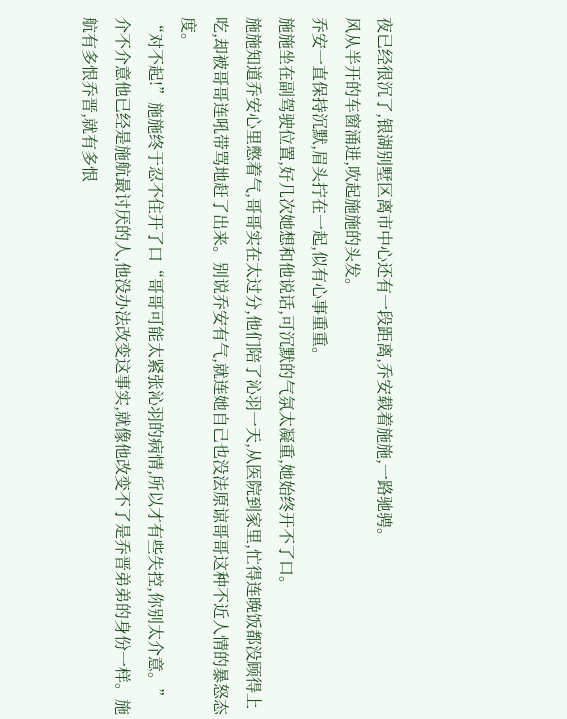夜已经很沉了,银湖别墅区离市中心还有一段距离,乔安载着施施,一路驰骋。
风从半开的车窗涌进,吹起施施的头发。
乔安一直保持沉默,眉头拧在一起,似有心事重重。
施施坐在副驾驶位置,好几次她想和他说话,可沉默的气氛太凝重,她始终开不了口。
施施知道乔安心里憋着气,哥哥实在太过分,他们陪了沁羽一天,从医院到家里,忙得连晚饭都没顾得上吃,却被哥哥连吼带骂地赶了出来。别说乔安有气,就连她自己也没法原谅哥哥这种不近人情的暴怒态度。
“对不起!”施施终于忍不住开了口“哥哥可能太紧张沁羽的病情,所以才有些失控,你别太介意。”
介不介意他已经是施航最讨厌的人,他没办法改变这事实,就像他改变不了是乔晋弟弟的身份一样。施航有多恨乔晋,就有多恨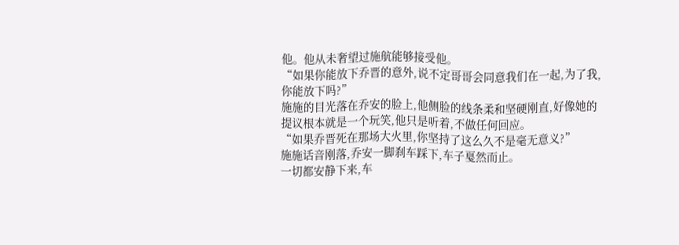他。他从未奢望过施航能够接受他。
“如果你能放下乔晋的意外,说不定哥哥会同意我们在一起,为了我,你能放下吗?”
施施的目光落在乔安的脸上,他侧脸的线条柔和坚硬刚直,好像她的提议根本就是一个玩笑,他只是听着,不做任何回应。
“如果乔晋死在那场大火里,你坚持了这么久不是毫无意义?”
施施话音刚落,乔安一脚刹车踩下,车子戛然而止。
一切都安静下来,车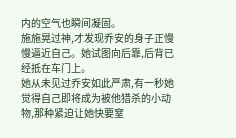内的空气也瞬间凝固。
施施晃过神,才发现乔安的身子正慢慢逼近自己。她试图向后靠,后背已经抵在车门上。
她从未见过乔安如此严肃,有一秒她觉得自己即将成为被他猎杀的小动物,那种紧迫让她快要窒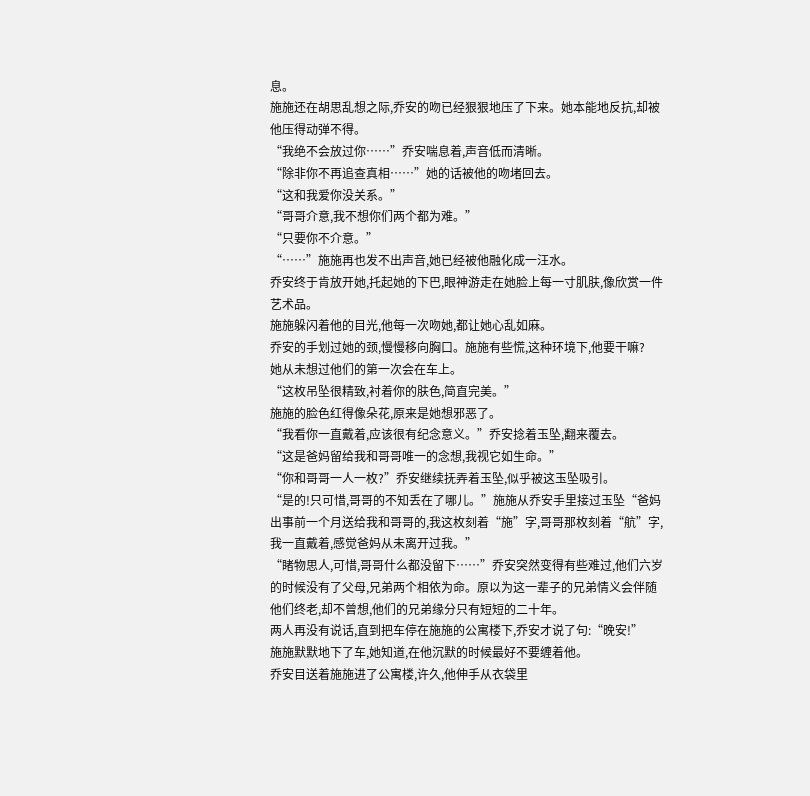息。
施施还在胡思乱想之际,乔安的吻已经狠狠地压了下来。她本能地反抗,却被他压得动弹不得。
“我绝不会放过你……”乔安喘息着,声音低而清晰。
“除非你不再追查真相……”她的话被他的吻堵回去。
“这和我爱你没关系。”
“哥哥介意,我不想你们两个都为难。”
“只要你不介意。”
“……”施施再也发不出声音,她已经被他融化成一汪水。
乔安终于肯放开她,托起她的下巴,眼神游走在她脸上每一寸肌肤,像欣赏一件艺术品。
施施躲闪着他的目光,他每一次吻她,都让她心乱如麻。
乔安的手划过她的颈,慢慢移向胸口。施施有些慌,这种环境下,他要干嘛?
她从未想过他们的第一次会在车上。
“这枚吊坠很精致,衬着你的肤色,简直完美。”
施施的脸色红得像朵花,原来是她想邪恶了。
“我看你一直戴着,应该很有纪念意义。”乔安捻着玉坠,翻来覆去。
“这是爸妈留给我和哥哥唯一的念想,我视它如生命。”
“你和哥哥一人一枚?”乔安继续抚弄着玉坠,似乎被这玉坠吸引。
“是的!只可惜,哥哥的不知丢在了哪儿。”施施从乔安手里接过玉坠“爸妈出事前一个月送给我和哥哥的,我这枚刻着“施”字,哥哥那枚刻着“航”字,我一直戴着,感觉爸妈从未离开过我。”
“睹物思人,可惜,哥哥什么都没留下……”乔安突然变得有些难过,他们六岁的时候没有了父母,兄弟两个相依为命。原以为这一辈子的兄弟情义会伴随他们终老,却不曾想,他们的兄弟缘分只有短短的二十年。
两人再没有说话,直到把车停在施施的公寓楼下,乔安才说了句:“晚安!”
施施默默地下了车,她知道,在他沉默的时候最好不要缠着他。
乔安目送着施施进了公寓楼,许久,他伸手从衣袋里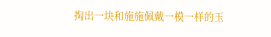掏出一块和施施佩戴一模一样的玉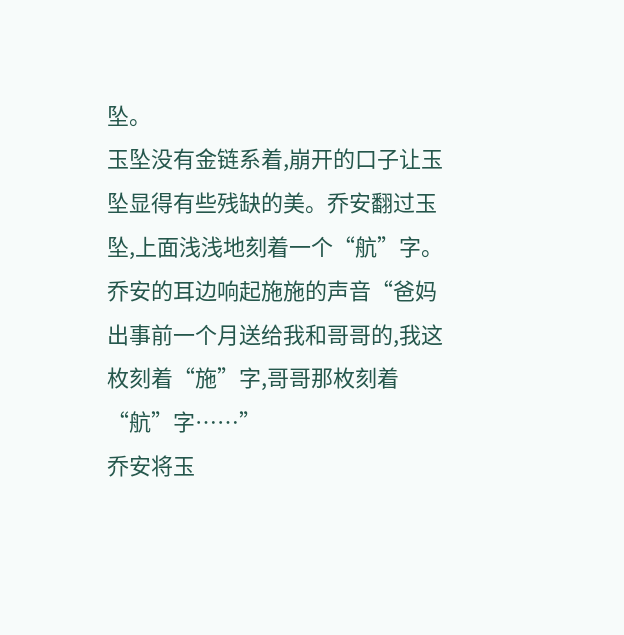坠。
玉坠没有金链系着,崩开的口子让玉坠显得有些残缺的美。乔安翻过玉坠,上面浅浅地刻着一个“航”字。
乔安的耳边响起施施的声音“爸妈出事前一个月送给我和哥哥的,我这枚刻着“施”字,哥哥那枚刻着“航”字……”
乔安将玉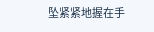坠紧紧地握在手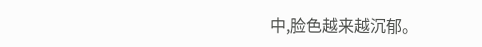中,脸色越来越沉郁。